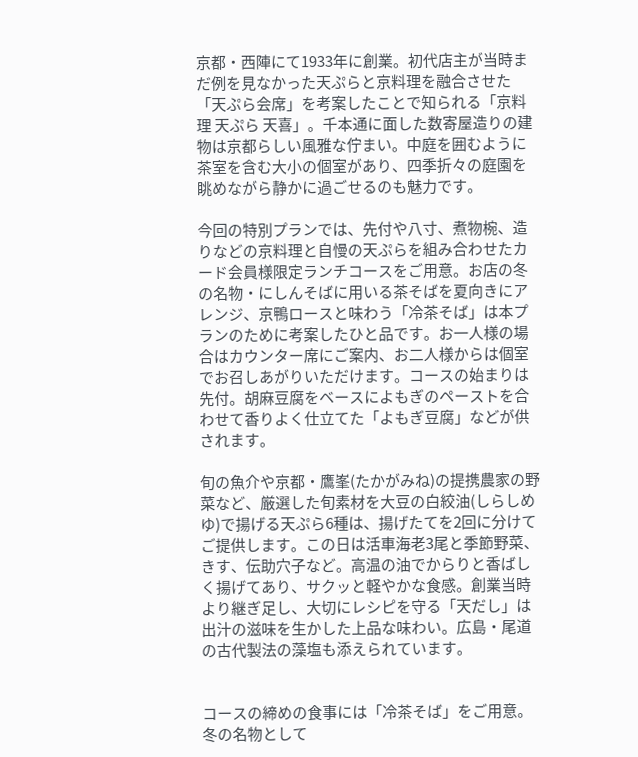京都・西陣にて1933年に創業。初代店主が当時まだ例を見なかった天ぷらと京料理を融合させた「天ぷら会席」を考案したことで知られる「京料理 天ぷら 天喜」。千本通に面した数寄屋造りの建物は京都らしい風雅な佇まい。中庭を囲むように茶室を含む大小の個室があり、四季折々の庭園を眺めながら静かに過ごせるのも魅力です。

今回の特別プランでは、先付や八寸、煮物椀、造りなどの京料理と自慢の天ぷらを組み合わせたカード会員様限定ランチコースをご用意。お店の冬の名物・にしんそばに用いる茶そばを夏向きにアレンジ、京鴨ロースと味わう「冷茶そば」は本プランのために考案したひと品です。お一人様の場合はカウンター席にご案内、お二人様からは個室でお召しあがりいただけます。コースの始まりは先付。胡麻豆腐をベースによもぎのペーストを合わせて香りよく仕立てた「よもぎ豆腐」などが供されます。

旬の魚介や京都・鷹峯(たかがみね)の提携農家の野菜など、厳選した旬素材を大豆の白絞油(しらしめゆ)で揚げる天ぷら6種は、揚げたてを2回に分けてご提供します。この日は活車海老3尾と季節野菜、きす、伝助穴子など。高温の油でからりと香ばしく揚げてあり、サクッと軽やかな食感。創業当時より継ぎ足し、大切にレシピを守る「天だし」は出汁の滋味を生かした上品な味わい。広島・尾道の古代製法の藻塩も添えられています。


コースの締めの食事には「冷茶そば」をご用意。冬の名物として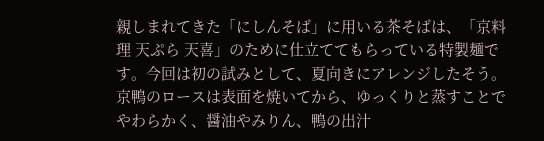親しまれてきた「にしんそば」に用いる茶そばは、「京料理 天ぷら 天喜」のために仕立ててもらっている特製麺です。今回は初の試みとして、夏向きにアレンジしたそう。京鴨のロースは表面を焼いてから、ゆっくりと蒸すことでやわらかく、醤油やみりん、鴨の出汁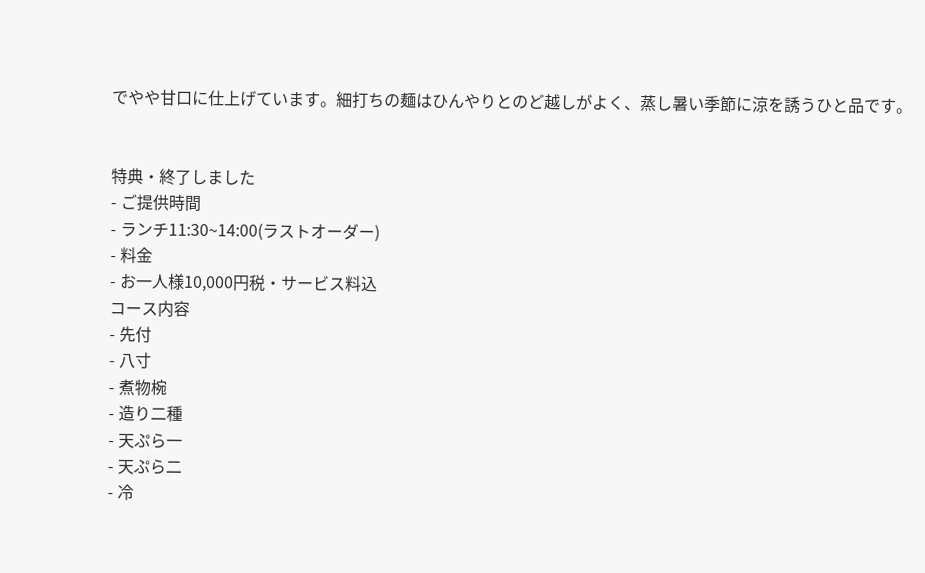でやや甘口に仕上げています。細打ちの麺はひんやりとのど越しがよく、蒸し暑い季節に涼を誘うひと品です。


特典・終了しました
- ご提供時間
- ランチ11:30~14:00(ラストオーダー)
- 料金
- お一人様10,000円税・サービス料込
コース内容
- 先付
- 八寸
- 煮物椀
- 造り二種
- 天ぷら一
- 天ぷら二
- 冷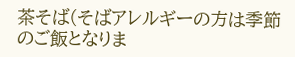茶そば(そばアレルギーの方は季節のご飯となりま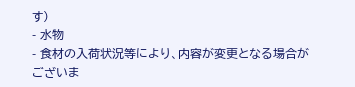す)
- 水物
- 食材の入荷状況等により、内容が変更となる場合がございま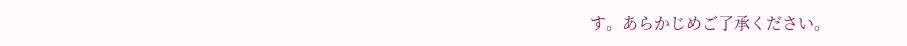す。あらかじめご了承ください。